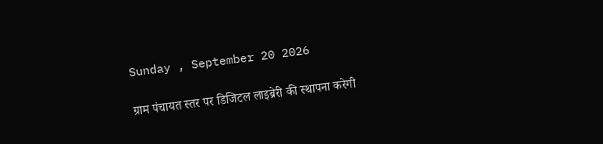Sunday , September 20 2026

ग्राम पंचायत स्तर पर डिजिटल लाइब्रेरी की स्थापना करेगी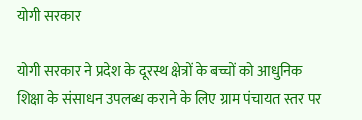योगी सरकार

योगी सरकार ने प्रदेश के दूरस्थ क्षेत्रों के बच्चों को आधुनिक शिक्षा के संसाधन उपलब्ध कराने के लिए ग्राम पंचायत स्तर पर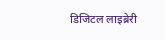डिजिटल लाइब्रेरी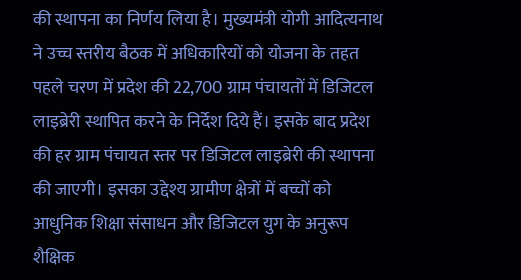की स्थापना का निर्णय लिया है। मुख्यमंत्री योगी आदित्यनाथ ने उच्च स्तरीय बैठक में अधिकारियों को योजना के तहत पहले चरण में प्रदेश की 22,700 ग्राम पंचायतों में डिजिटल लाइब्रेरी स्थापित करने के निर्देश दिये हैं। इसके बाद प्रदेश की हर ग्राम पंचायत स्तर पर डिजिटल लाइब्रेरी की स्थापना की जाएगी। इसका उद्देश्य ग्रामीण क्षेत्रों में बच्चों को आधुनिक शिक्षा संसाधन और डिजिटल युग के अनुरूप शैक्षिक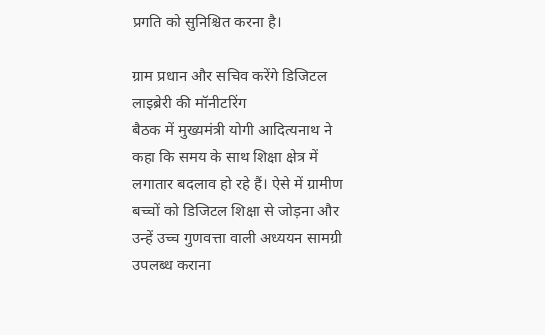प्रगति को सुनिश्चित करना है।

ग्राम प्रधान और सचिव करेंगे डिजिटल लाइब्रेरी की मॉनीटरिंग
बैठक में मुख्यमंत्री योगी आदित्यनाथ ने कहा कि समय के साथ शिक्षा क्षेत्र में लगातार बदलाव हो रहे हैं। ऐसे में ग्रामीण बच्चों को डिजिटल शिक्षा से जोड़ना और उन्हें उच्च गुणवत्ता वाली अध्ययन सामग्री उपलब्ध कराना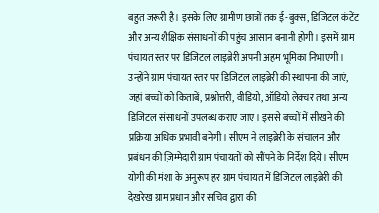बहुत जरूरी है। इसके लिए ग्रामीण छात्रों तक ई-बुक्स, डिजिटल कंटेंट और अन्य शैक्षिक संसाधनों की पहुंच आसान बनानी होगी। इसमें ग्राम पंचायत स्तर पर डिजिटल लाइब्रेरी अपनी अहम भूमिका निभाएगी। उन्होंने ग्राम पंचायत स्तर पर डिजिटल लाइब्रेरी की स्थापना की जाएं, जहां बच्चों को किताबें, प्रश्नोत्तरी, वीडियो, ऑडियो लेक्चर तथा अन्य डिजिटल संसाधनों उपलब्ध कराए जाए। इससे बच्चों में सीखने की प्रक्रिया अधिक प्रभावी बनेगी। सीएम ने लाइब्रेरी के संचालन और प्रबंधन की ज़िम्मेदारी ग्राम पंचायतों को सौंपने के निर्देश दिये। सीएम योगी की मंशा के अनुरूप हर ग्राम पंचायत में डिजिटल लाइब्रेरी की देखरेख ग्राम प्रधान और सचिव द्वारा की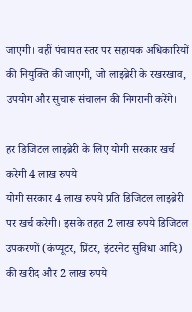जाएगी। वहीं पंचायत स्तर पर सहायक अधिकारियों की नियुक्ति की जाएगी, जो लाइब्रेरी के रखरखाव, उपयोग और सुचारू संचालन की निगरानी करेंगे।

हर डिजिटल लाइब्रेरी के लिए योगी सरकार खर्च करेगी 4 लाख रुपये
योगी सरकार 4 लाख रुपये प्रति डिजिटल लाइब्रेरी पर खर्च करेगी। इसके तहत 2 लाख रुपये डिजिटल उपकरणों (कंप्यूटर, प्रिंटर, इंटरनेट सुविधा आदि) की खरीद और 2 लाख रुपये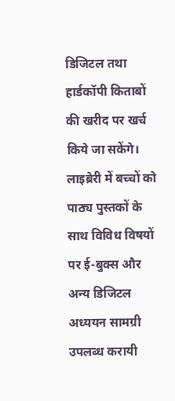डिजिटल तथा हार्डकॉपी किताबों की खरीद पर खर्च किये जा सकेंगे। लाइब्रेरी में बच्चों को पाठ्य पुस्तकों के साथ विविध विषयों पर ई-बुक्स और अन्य डिजिटल अध्ययन सामग्री उपलब्ध करायी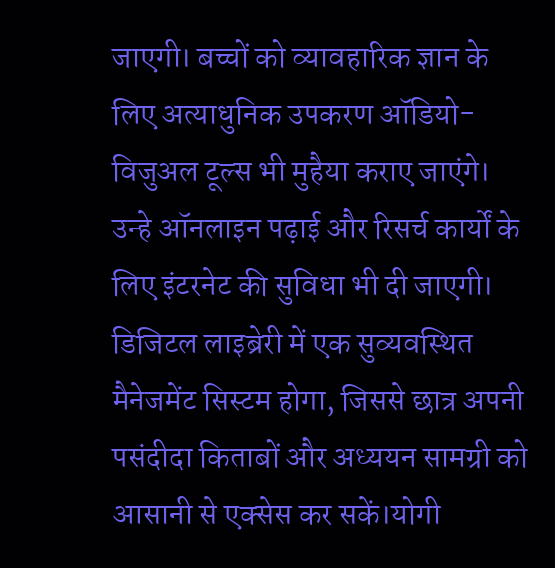जाएगी। बच्चों को व्यावहारिक ज्ञान के लिए अत्याधुनिक उपकरण ऑडियो-विजुअल टूल्स भी मुहैया कराए जाएंगे। उन्हे ऑनलाइन पढ़ाई और रिसर्च कार्यों के लिए इंटरनेट की सुविधा भी दी जाएगी। डिजिटल लाइब्रेरी में एक सुव्यवस्थित मैनेजमेंट सिस्टम होगा, जिससे छात्र अपनी पसंदीदा किताबों और अध्ययन सामग्री को आसानी से एक्सेस कर सकें।योगी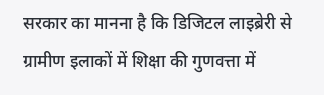सरकार का मानना है कि डिजिटल लाइब्रेरी से ग्रामीण इलाकों में शिक्षा की गुणवत्ता में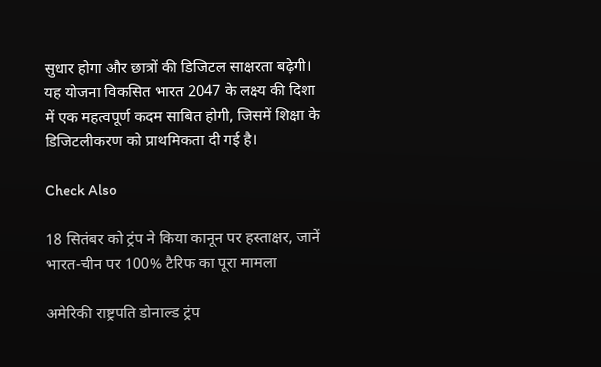सुधार होगा और छात्रों की डिजिटल साक्षरता बढ़ेगी। यह योजना विकसित भारत 2047 के लक्ष्य की दिशा में एक महत्वपूर्ण कदम साबित होगी, जिसमें शिक्षा के डिजिटलीकरण को प्राथमिकता दी गई है।

Check Also

18 सितंबर को ट्रंप ने किया कानून पर हस्ताक्षर, जानें भारत-चीन पर 100% टैरिफ का पूरा मामला

अमेरिकी राष्ट्रपति डोनाल्ड ट्रंप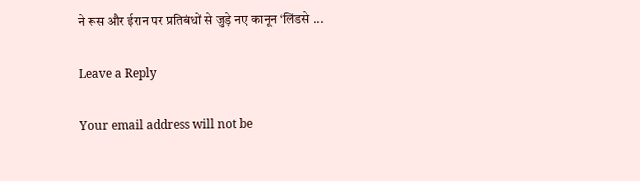ने रूस और ईरान पर प्रतिबंधों से जुड़े नए कानून ‘लिंडसे ...

Leave a Reply

Your email address will not be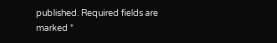published. Required fields are marked *